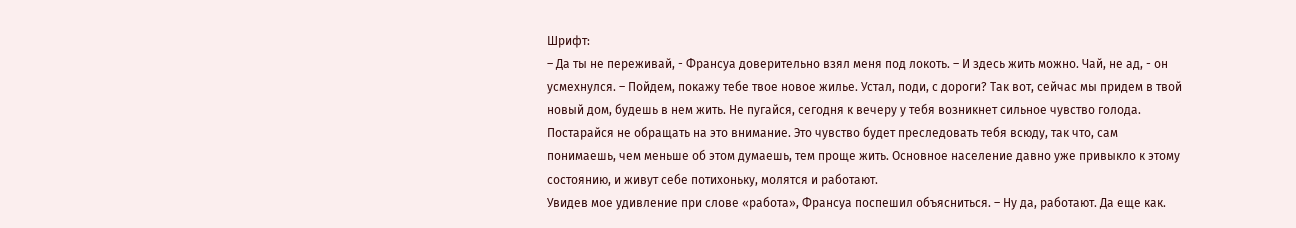Шрифт:
– Да ты не переживай, - Франсуа доверительно взял меня под локоть. – И здесь жить можно. Чай, не ад, - он усмехнулся. – Пойдем, покажу тебе твое новое жилье. Устал, поди, с дороги? Так вот, сейчас мы придем в твой новый дом, будешь в нем жить. Не пугайся, сегодня к вечеру у тебя возникнет сильное чувство голода. Постарайся не обращать на это внимание. Это чувство будет преследовать тебя всюду, так что, сам понимаешь, чем меньше об этом думаешь, тем проще жить. Основное население давно уже привыкло к этому состоянию, и живут себе потихоньку, молятся и работают.
Увидев мое удивление при слове «работа», Франсуа поспешил объясниться. – Ну да, работают. Да еще как.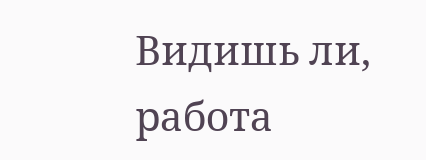Видишь ли, работа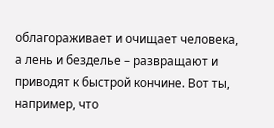облагораживает и очищает человека, а лень и безделье – развращают и приводят к быстрой кончине. Вот ты, например, что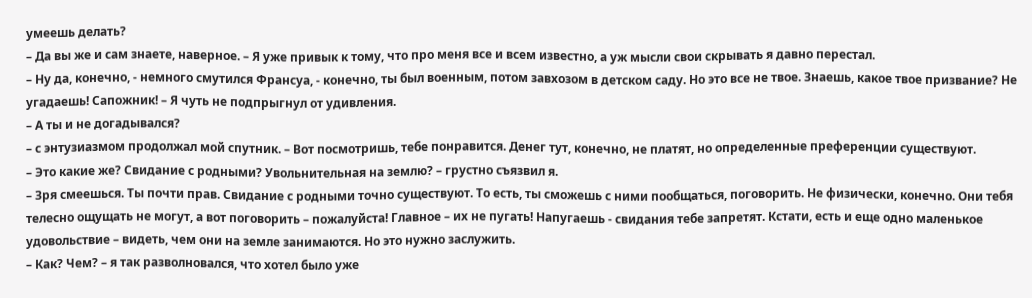умеешь делать?
– Да вы же и сам знаете, наверное. – Я уже привык к тому, что про меня все и всем известно, а уж мысли свои скрывать я давно перестал.
– Ну да, конечно, - немного смутился Франсуа, - конечно, ты был военным, потом завхозом в детском саду. Но это все не твое. Знаешь, какое твое призвание? Не угадаешь! Сапожник! – Я чуть не подпрыгнул от удивления.
– А ты и не догадывался?
– с энтузиазмом продолжал мой спутник. – Вот посмотришь, тебе понравится. Денег тут, конечно, не платят, но определенные преференции существуют.
– Это какие же? Свидание с родными? Увольнительная на землю? – грустно съязвил я.
– Зря смеешься. Ты почти прав. Свидание с родными точно существуют. То есть, ты сможешь с ними пообщаться, поговорить. Не физически, конечно. Они тебя телесно ощущать не могут, а вот поговорить – пожалуйста! Главное – их не пугать! Напугаешь - свидания тебе запретят. Кстати, есть и еще одно маленькое удовольствие – видеть, чем они на земле занимаются. Но это нужно заслужить.
– Как? Чем? – я так разволновался, что хотел было уже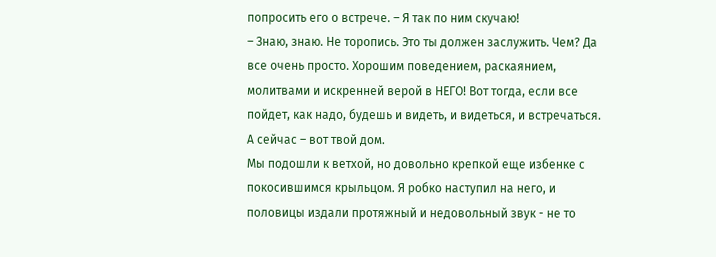попросить его о встрече. – Я так по ним скучаю!
– Знаю, знаю. Не торопись. Это ты должен заслужить. Чем? Да все очень просто. Хорошим поведением, раскаянием, молитвами и искренней верой в НЕГО! Вот тогда, если все пойдет, как надо, будешь и видеть, и видеться, и встречаться. А сейчас – вот твой дом.
Мы подошли к ветхой, но довольно крепкой еще избенке с покосившимся крыльцом. Я робко наступил на него, и половицы издали протяжный и недовольный звук - не то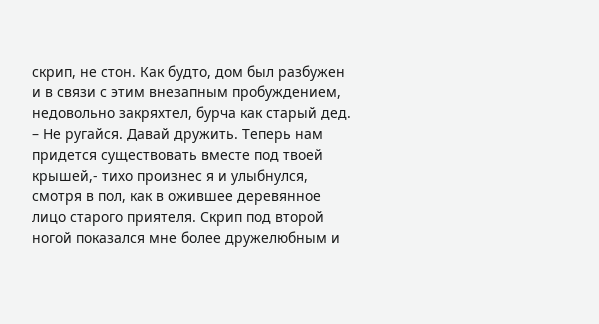скрип, не стон. Как будто, дом был разбужен и в связи с этим внезапным пробуждением, недовольно закряхтел, бурча как старый дед.
– Не ругайся. Давай дружить. Теперь нам придется существовать вместе под твоей крышей,- тихо произнес я и улыбнулся, смотря в пол, как в ожившее деревянное лицо старого приятеля. Скрип под второй ногой показался мне более дружелюбным и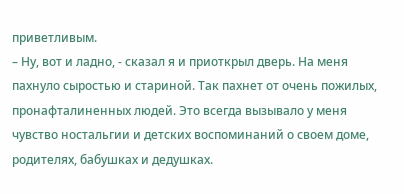приветливым.
– Ну, вот и ладно, - сказал я и приоткрыл дверь. На меня пахнуло сыростью и стариной. Так пахнет от очень пожилых, пронафталиненных людей. Это всегда вызывало у меня чувство ностальгии и детских воспоминаний о своем доме, родителях, бабушках и дедушках.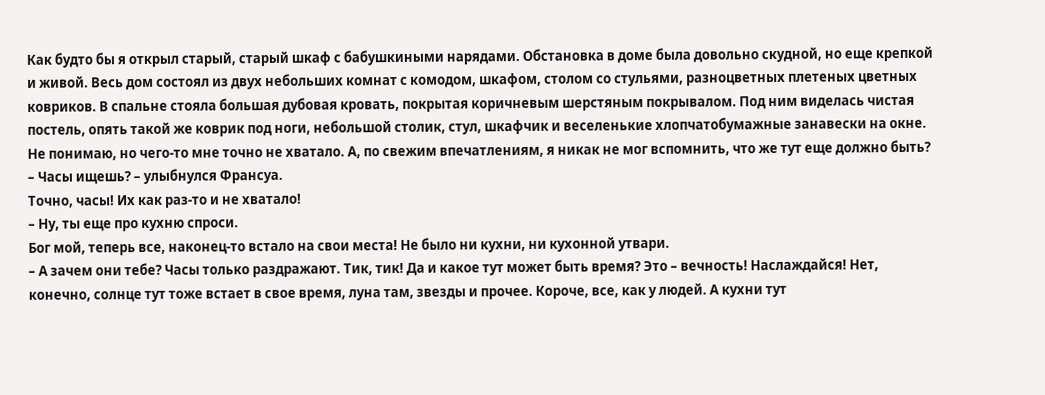Как будто бы я открыл старый, старый шкаф с бабушкиными нарядами. Обстановка в доме была довольно скудной, но еще крепкой и живой. Весь дом состоял из двух небольших комнат с комодом, шкафом, столом со стульями, разноцветных плетеных цветных ковриков. В спальне стояла большая дубовая кровать, покрытая коричневым шерстяным покрывалом. Под ним виделась чистая постель, опять такой же коврик под ноги, небольшой столик, стул, шкафчик и веселенькие хлопчатобумажные занавески на окне. Не понимаю, но чего-то мне точно не хватало. А, по свежим впечатлениям, я никак не мог вспомнить, что же тут еще должно быть?
– Часы ищешь? – улыбнулся Франсуа.
Точно, часы! Их как раз-то и не хватало!
– Ну, ты еще про кухню спроси.
Бог мой, теперь все, наконец-то встало на свои места! Не было ни кухни, ни кухонной утвари.
– А зачем они тебе? Часы только раздражают. Тик, тик! Да и какое тут может быть время? Это – вечность! Наслаждайся! Нет, конечно, солнце тут тоже встает в свое время, луна там, звезды и прочее. Короче, все, как у людей. А кухни тут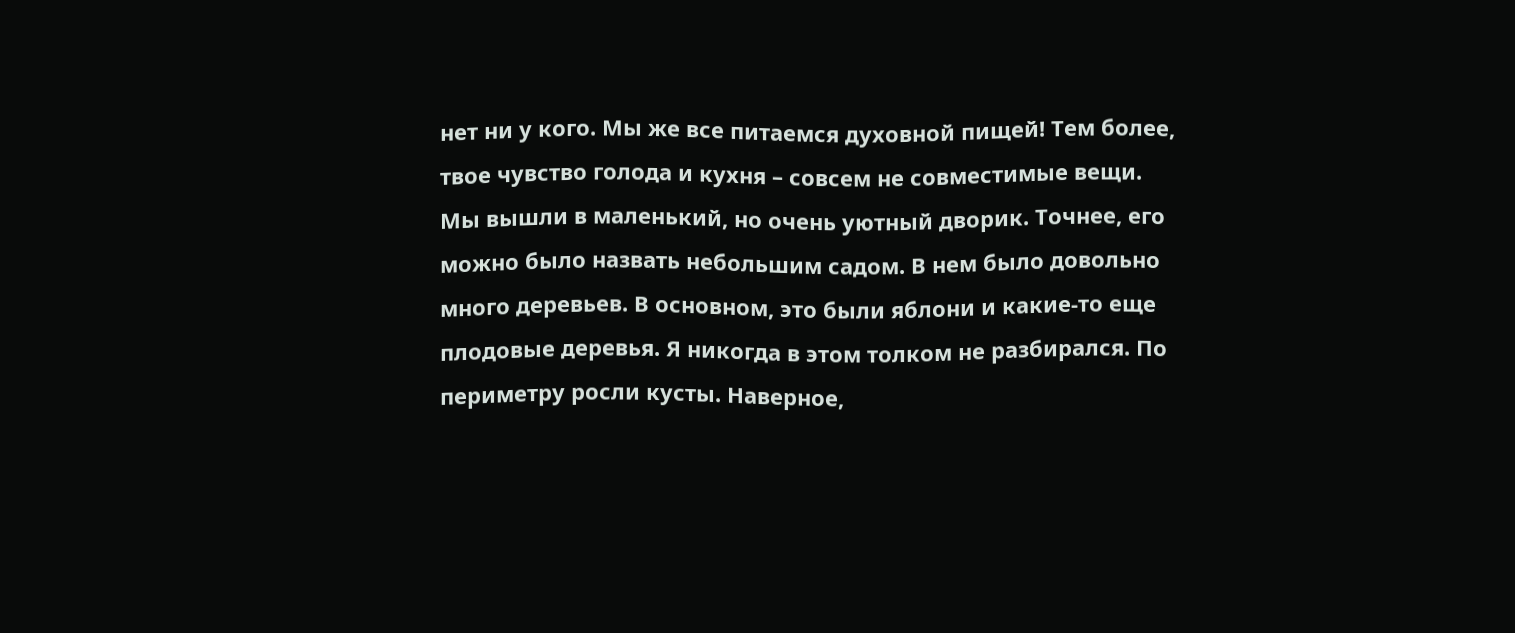нет ни у кого. Мы же все питаемся духовной пищей! Тем более, твое чувство голода и кухня – совсем не совместимые вещи.
Мы вышли в маленький, но очень уютный дворик. Точнее, его можно было назвать небольшим садом. В нем было довольно много деревьев. В основном, это были яблони и какие-то еще плодовые деревья. Я никогда в этом толком не разбирался. По периметру росли кусты. Наверное,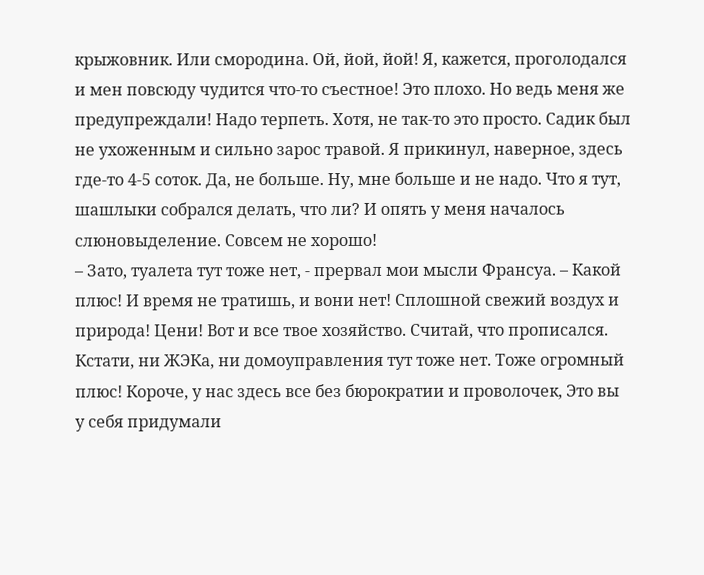крыжовник. Или смородина. Ой, йой, йой! Я, кажется, проголодался и мен повсюду чудится что-то съестное! Это плохо. Но ведь меня же предупреждали! Надо терпеть. Хотя, не так-то это просто. Садик был не ухоженным и сильно зарос травой. Я прикинул, наверное, здесь где-то 4-5 соток. Да, не больше. Ну, мне больше и не надо. Что я тут, шашлыки собрался делать, что ли? И опять у меня началось слюновыделение. Совсем не хорошо!
– Зато, туалета тут тоже нет, - прервал мои мысли Франсуа. – Какой плюс! И время не тратишь, и вони нет! Сплошной свежий воздух и природа! Цени! Вот и все твое хозяйство. Считай, что прописался. Кстати, ни ЖЭКа, ни домоуправления тут тоже нет. Тоже огромный плюс! Короче, у нас здесь все без бюрократии и проволочек, Это вы у себя придумали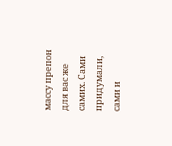массу препон для вас же самих. Сами придумали, сами и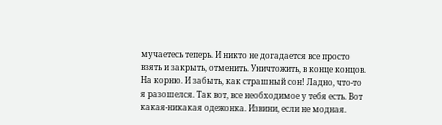мучаетесь теперь. И никто не догадается все просто взять и закрыть, отменить. Уничтожить, в конце концов. На корню. И забыть, как страшный сон! Ладно, что-то я разошелся. Так вот, все необходимое у тебя есть. Вот какая-никакая одежонка. Извини, если не модная.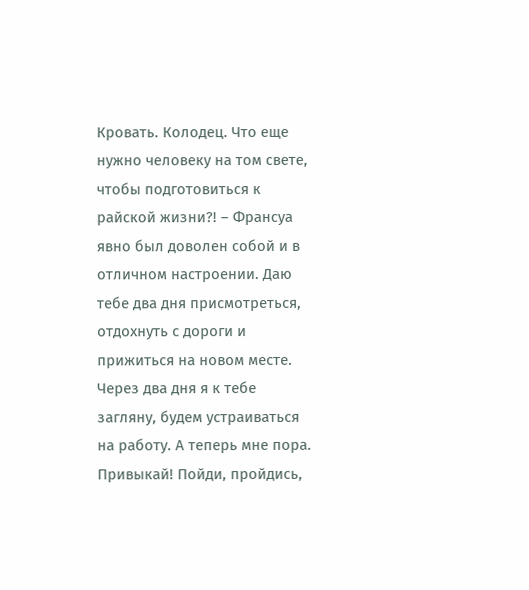Кровать. Колодец. Что еще нужно человеку на том свете, чтобы подготовиться к райской жизни?! – Франсуа явно был доволен собой и в отличном настроении. Даю тебе два дня присмотреться, отдохнуть с дороги и прижиться на новом месте. Через два дня я к тебе загляну, будем устраиваться на работу. А теперь мне пора. Привыкай! Пойди, пройдись,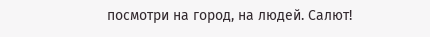посмотри на город, на людей. Салют!